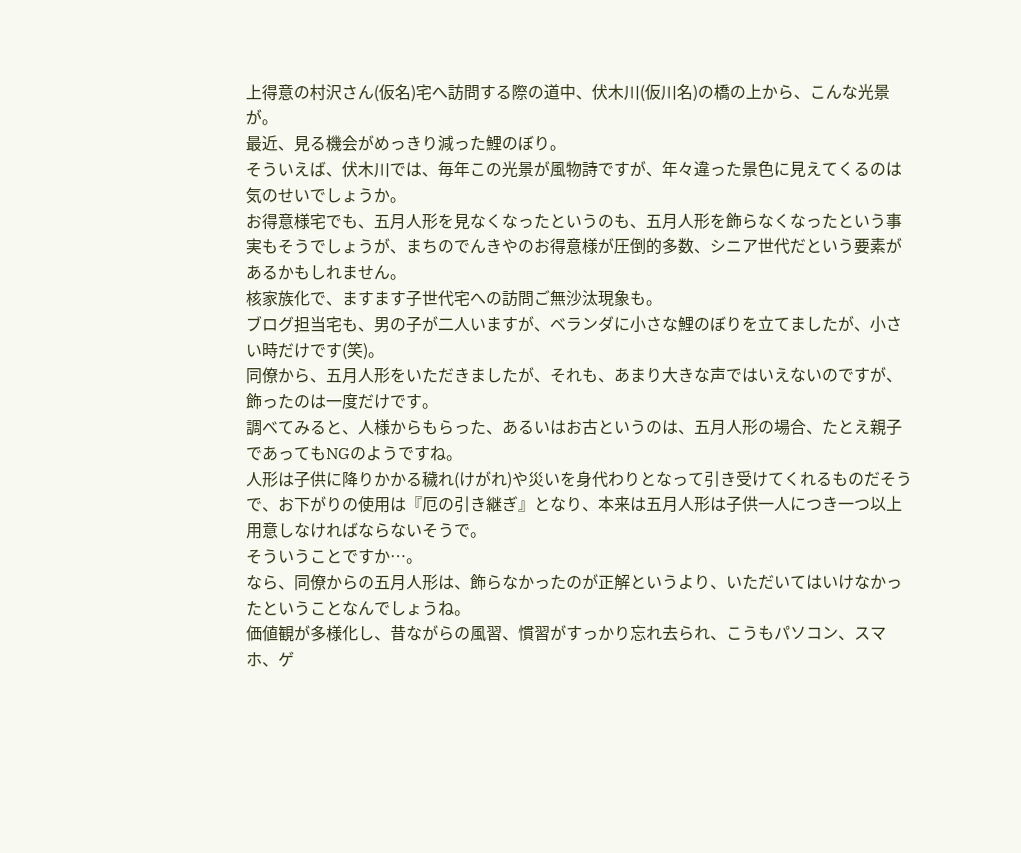上得意の村沢さん(仮名)宅へ訪問する際の道中、伏木川(仮川名)の橋の上から、こんな光景が。
最近、見る機会がめっきり減った鯉のぼり。
そういえば、伏木川では、毎年この光景が風物詩ですが、年々違った景色に見えてくるのは気のせいでしょうか。
お得意様宅でも、五月人形を見なくなったというのも、五月人形を飾らなくなったという事実もそうでしょうが、まちのでんきやのお得意様が圧倒的多数、シニア世代だという要素があるかもしれません。
核家族化で、ますます子世代宅への訪問ご無沙汰現象も。
ブログ担当宅も、男の子が二人いますが、ベランダに小さな鯉のぼりを立てましたが、小さい時だけです(笑)。
同僚から、五月人形をいただきましたが、それも、あまり大きな声ではいえないのですが、飾ったのは一度だけです。
調べてみると、人様からもらった、あるいはお古というのは、五月人形の場合、たとえ親子であってもNGのようですね。
人形は子供に降りかかる穢れ(けがれ)や災いを身代わりとなって引き受けてくれるものだそうで、お下がりの使用は『厄の引き継ぎ』となり、本来は五月人形は子供一人につき一つ以上用意しなければならないそうで。
そういうことですか…。
なら、同僚からの五月人形は、飾らなかったのが正解というより、いただいてはいけなかったということなんでしょうね。
価値観が多様化し、昔ながらの風習、慣習がすっかり忘れ去られ、こうもパソコン、スマホ、ゲ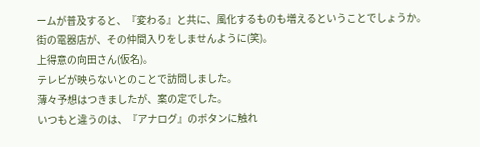ームが普及すると、『変わる』と共に、風化するものも増えるということでしょうか。
街の電器店が、その仲間入りをしませんように(笑)。
上得意の向田さん(仮名)。
テレビが映らないとのことで訪問しました。
薄々予想はつきましたが、案の定でした。
いつもと違うのは、『アナログ』のボタンに触れ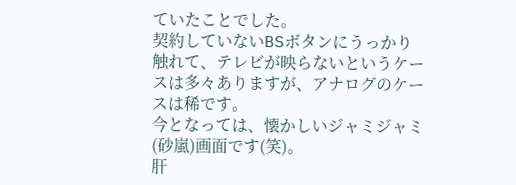ていたことでした。
契約していないBSボタンにうっかり触れて、テレビが映らないというケースは多々ありますが、アナログのケースは稀です。
今となっては、懐かしいジャミジャミ(砂嵐)画面です(笑)。
肝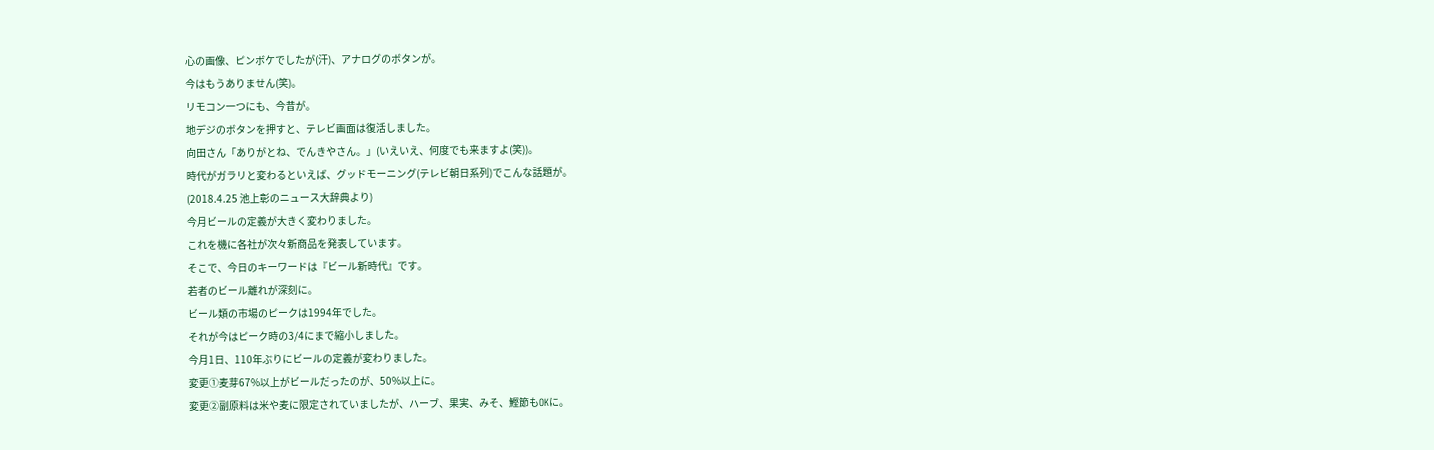心の画像、ピンボケでしたが(汗)、アナログのボタンが。
今はもうありません(笑)。
リモコン一つにも、今昔が。
地デジのボタンを押すと、テレビ画面は復活しました。
向田さん「ありがとね、でんきやさん。」(いえいえ、何度でも来ますよ(笑))。
時代がガラリと変わるといえば、グッドモーニング(テレビ朝日系列)でこんな話題が。
(2018.4.25 池上彰のニュース大辞典より)
今月ビールの定義が大きく変わりました。
これを機に各社が次々新商品を発表しています。
そこで、今日のキーワードは『ビール新時代』です。
若者のビール離れが深刻に。
ビール類の市場のピークは1994年でした。
それが今はピーク時の3/4にまで縮小しました。
今月1日、110年ぶりにビールの定義が変わりました。
変更①麦芽67%以上がビールだったのが、50%以上に。
変更②副原料は米や麦に限定されていましたが、ハーブ、果実、みそ、鰹節もOKに。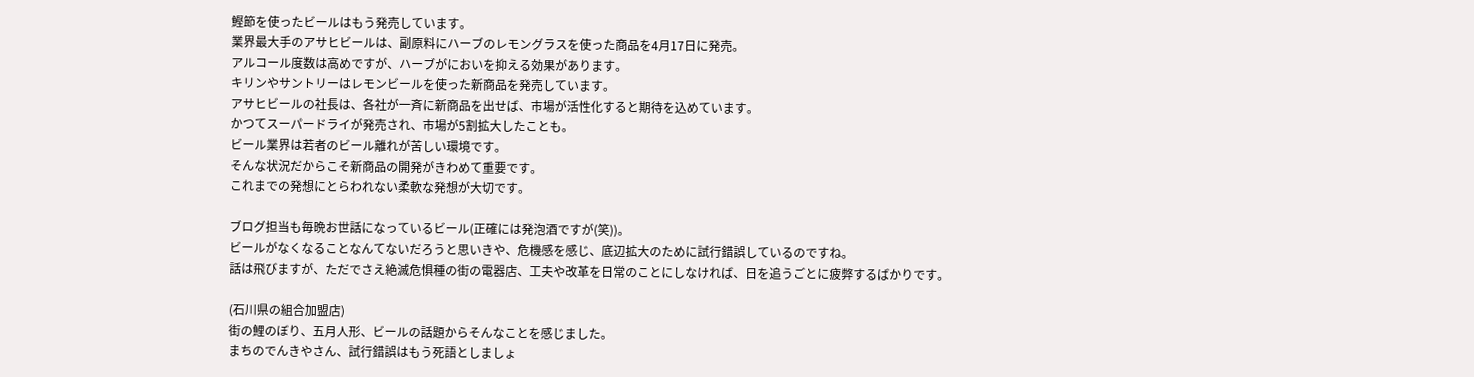鰹節を使ったビールはもう発売しています。
業界最大手のアサヒビールは、副原料にハーブのレモングラスを使った商品を4月17日に発売。
アルコール度数は高めですが、ハーブがにおいを抑える効果があります。
キリンやサントリーはレモンビールを使った新商品を発売しています。
アサヒビールの社長は、各社が一斉に新商品を出せば、市場が活性化すると期待を込めています。
かつてスーパードライが発売され、市場が5割拡大したことも。
ビール業界は若者のビール離れが苦しい環境です。
そんな状況だからこそ新商品の開発がきわめて重要です。
これまでの発想にとらわれない柔軟な発想が大切です。

ブログ担当も毎晩お世話になっているビール(正確には発泡酒ですが(笑))。
ビールがなくなることなんてないだろうと思いきや、危機感を感じ、底辺拡大のために試行錯誤しているのですね。
話は飛びますが、ただでさえ絶滅危惧種の街の電器店、工夫や改革を日常のことにしなければ、日を追うごとに疲弊するばかりです。

(石川県の組合加盟店)
街の鯉のぼり、五月人形、ビールの話題からそんなことを感じました。
まちのでんきやさん、試行錯誤はもう死語としましょ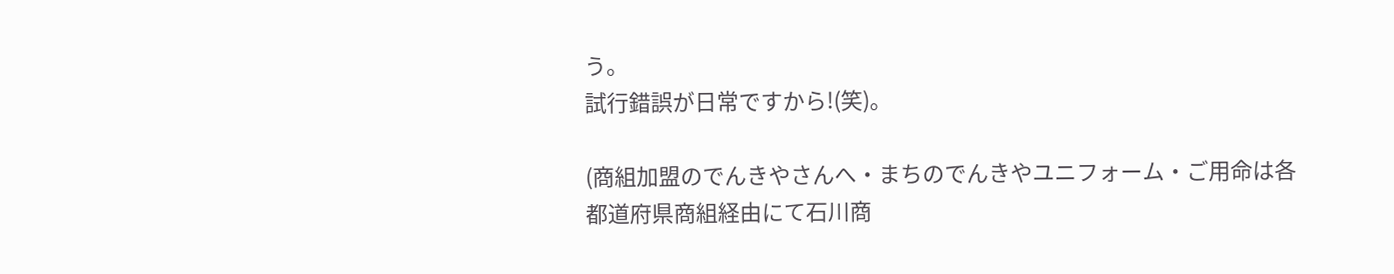う。
試行錯誤が日常ですから!(笑)。

(商組加盟のでんきやさんへ・まちのでんきやユニフォーム・ご用命は各都道府県商組経由にて石川商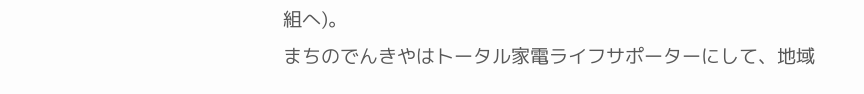組へ)。
まちのでんきやはトータル家電ライフサポーターにして、地域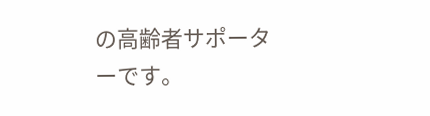の高齢者サポーターです。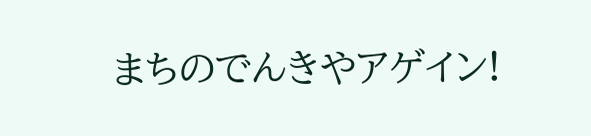まちのでんきやアゲイン!